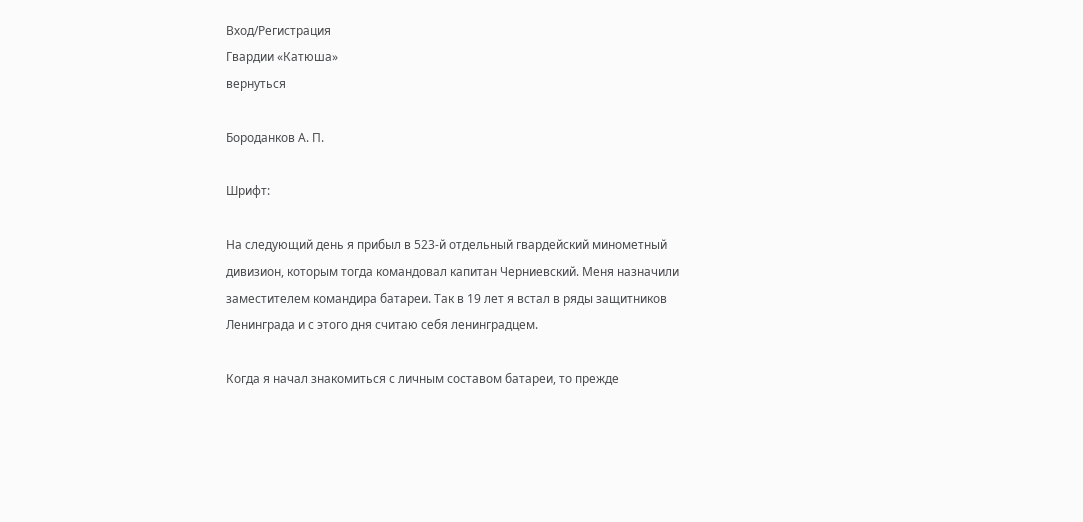Вход/Регистрация
Гвардии «Катюша»
вернуться

Бороданков А. П.

Шрифт:

На следующий день я прибыл в 523-й отдельный гвардейский минометный дивизион, которым тогда командовал капитан Черниевский. Меня назначили заместителем командира батареи. Так в 19 лет я встал в ряды защитников Ленинграда и с этого дня считаю себя ленинградцем.

Когда я начал знакомиться с личным составом батареи, то прежде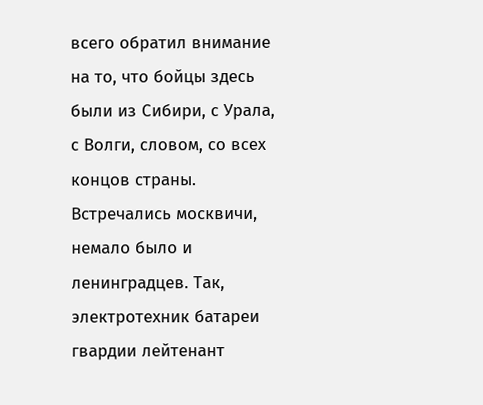всего обратил внимание на то, что бойцы здесь были из Сибири, с Урала, с Волги, словом, со всех концов страны. Встречались москвичи, немало было и ленинградцев. Так, электротехник батареи гвардии лейтенант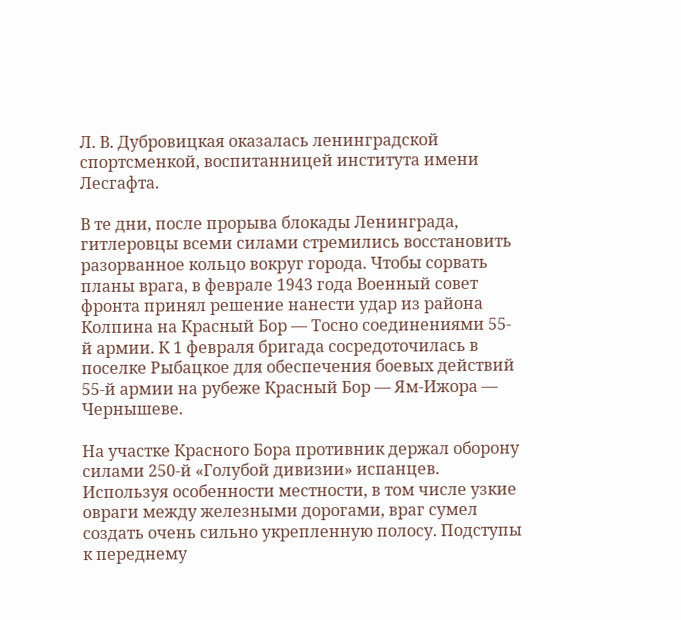Л. В. Дубровицкая оказалась ленинградской спортсменкой, воспитанницей института имени Лесгафта.

В те дни, после прорыва блокады Ленинграда, гитлеровцы всеми силами стремились восстановить разорванное кольцо вокруг города. Чтобы сорвать планы врага, в феврале 1943 года Военный совет фронта принял решение нанести удар из района Колпина на Красный Бор — Тосно соединениями 55-й армии. К 1 февраля бригада сосредоточилась в поселке Рыбацкое для обеспечения боевых действий 55-й армии на рубеже Красный Бор — Ям-Ижора — Чернышеве.

На участке Красного Бора противник держал оборону силами 250-й «Голубой дивизии» испанцев. Используя особенности местности, в том числе узкие овраги между железными дорогами, враг сумел создать очень сильно укрепленную полосу. Подступы к переднему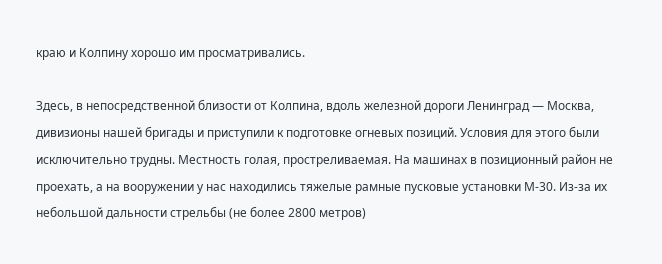краю и Колпину хорошо им просматривались.

Здесь, в непосредственной близости от Колпина, вдоль железной дороги Ленинград — Москва, дивизионы нашей бригады и приступили к подготовке огневых позиций. Условия для этого были исключительно трудны. Местность голая, простреливаемая. На машинах в позиционный район не проехать, а на вооружении у нас находились тяжелые рамные пусковые установки М-30. Из-за их небольшой дальности стрельбы (не более 2800 метров)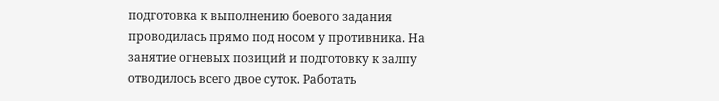подготовка к выполнению боевого задания проводилась прямо под носом у противника. На занятие огневых позиций и подготовку к залпу отводилось всего двое суток. Работать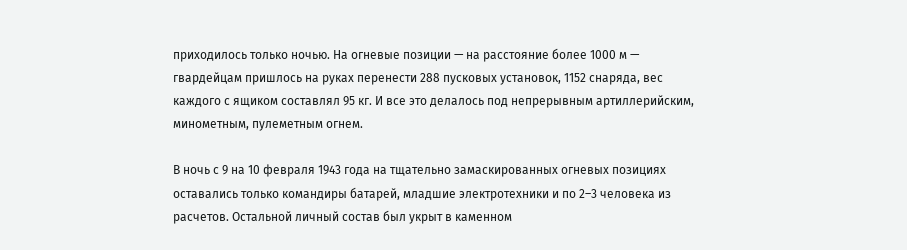приходилось только ночью. На огневые позиции — на расстояние более 1000 м — гвардейцам пришлось на руках перенести 288 пусковых установок, 1152 снаряда, вес каждого с ящиком составлял 95 кг. И все это делалось под непрерывным артиллерийским, минометным, пулеметным огнем.

В ночь с 9 на 10 февраля 1943 года на тщательно замаскированных огневых позициях оставались только командиры батарей, младшие электротехники и по 2–3 человека из расчетов. Остальной личный состав был укрыт в каменном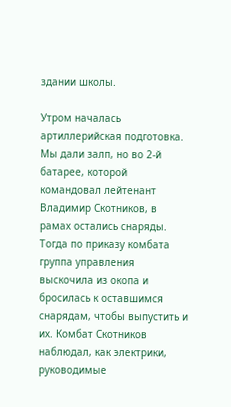здании школы.

Утром началась артиллерийская подготовка. Мы дали залп, но во 2-й батарее, которой командовал лейтенант Владимир Скотников, в рамах остались снаряды. Тогда по приказу комбата группа управления выскочила из окопа и бросилась к оставшимся снарядам, чтобы выпустить и их. Комбат Скотников наблюдал, как электрики, руководимые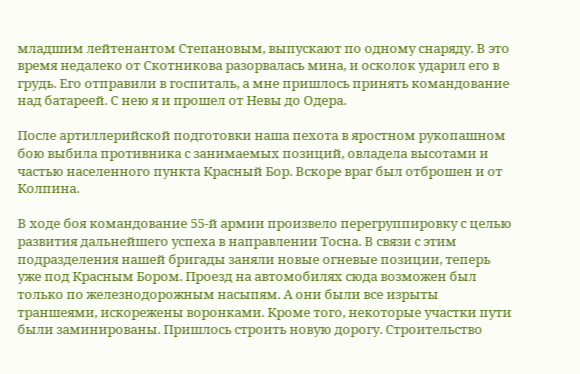младшим лейтенантом Степановым, выпускают по одному снаряду. В это время недалеко от Скотникова разорвалась мина, и осколок ударил его в грудь. Его отправили в госпиталь, а мне пришлось принять командование над батареей. С нею я и прошел от Невы до Одера.

После артиллерийской подготовки наша пехота в яростном рукопашном бою выбила противника с занимаемых позиций, овладела высотами и частью населенного пункта Красный Бор. Вскоре враг был отброшен и от Колпина.

В ходе боя командование 55-й армии произвело перегруппировку с целью развития дальнейшего успеха в направлении Тосна. В связи с этим подразделения нашей бригады заняли новые огневые позиции, теперь уже под Красным Бором. Проезд на автомобилях сюда возможен был только по железнодорожным насыпям. А они были все изрыты траншеями, искорежены воронками. Кроме того, некоторые участки пути были заминированы. Пришлось строить новую дорогу. Строительство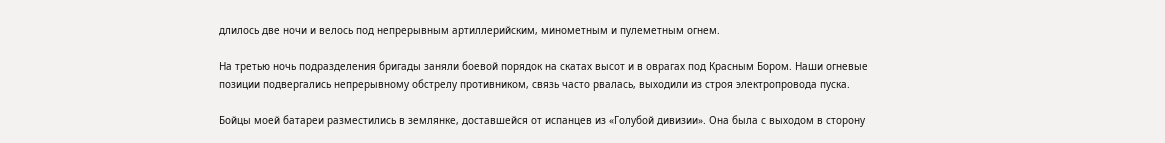длилось две ночи и велось под непрерывным артиллерийским, минометным и пулеметным огнем.

На третью ночь подразделения бригады заняли боевой порядок на скатах высот и в оврагах под Красным Бором. Наши огневые позиции подвергались непрерывному обстрелу противником, связь часто рвалась, выходили из строя электропровода пуска.

Бойцы моей батареи разместились в землянке, доставшейся от испанцев из «Голубой дивизии». Она была с выходом в сторону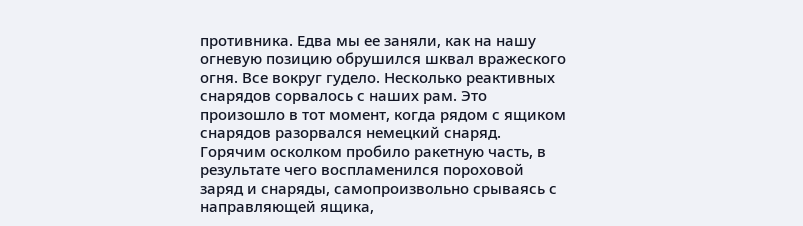противника. Едва мы ее заняли, как на нашу огневую позицию обрушился шквал вражеского огня. Все вокруг гудело. Несколько реактивных снарядов сорвалось с наших рам. Это произошло в тот момент, когда рядом с ящиком снарядов разорвался немецкий снаряд. Горячим осколком пробило ракетную часть, в результате чего воспламенился пороховой заряд и снаряды, самопроизвольно срываясь с направляющей ящика,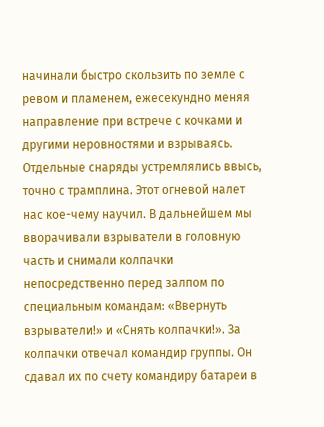начинали быстро скользить по земле с ревом и пламенем, ежесекундно меняя направление при встрече с кочками и другими неровностями и взрываясь. Отдельные снаряды устремлялись ввысь, точно с трамплина. Этот огневой налет нас кое-чему научил. В дальнейшем мы вворачивали взрыватели в головную часть и снимали колпачки непосредственно перед залпом по специальным командам: «Ввернуть взрыватели!» и «Снять колпачки!». За колпачки отвечал командир группы. Он сдавал их по счету командиру батареи в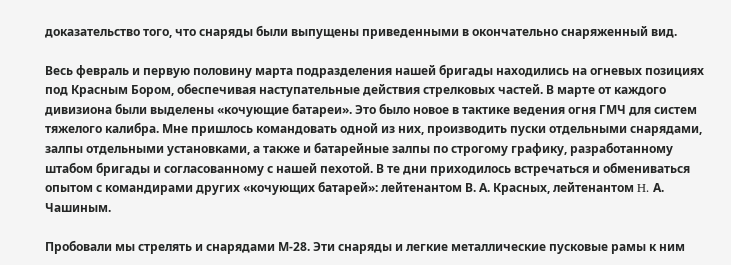доказательство того, что снаряды были выпущены приведенными в окончательно снаряженный вид.

Весь февраль и первую половину марта подразделения нашей бригады находились на огневых позициях под Красным Бором, обеспечивая наступательные действия стрелковых частей. В марте от каждого дивизиона были выделены «кочующие батареи». Это было новое в тактике ведения огня ГМЧ для систем тяжелого калибра. Мне пришлось командовать одной из них, производить пуски отдельными снарядами, залпы отдельными установками, а также и батарейные залпы по строгому графику, разработанному штабом бригады и согласованному с нашей пехотой. В те дни приходилось встречаться и обмениваться опытом с командирами других «кочующих батарей»: лейтенантом В. А. Красных, лейтенантом H. А. Чашиным.

Пробовали мы стрелять и снарядами М-28. Эти снаряды и легкие металлические пусковые рамы к ним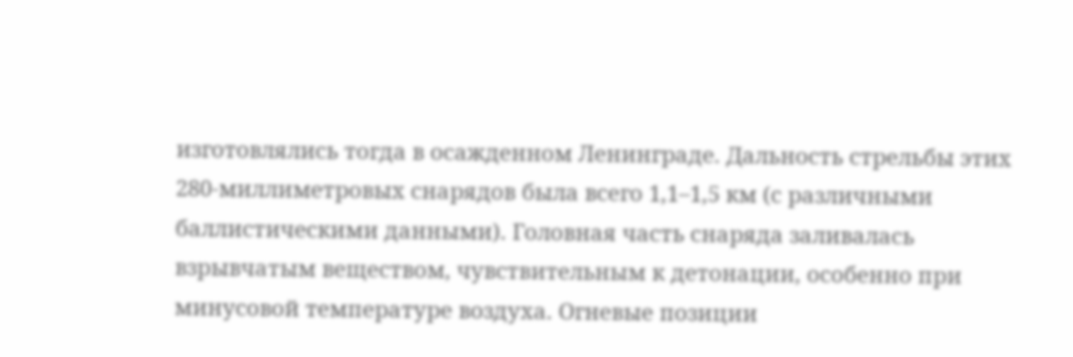изготовлялись тогда в осажденном Ленинграде. Дальность стрельбы этих 280-миллиметровых снарядов была всего 1,1–1,5 км (с различными баллистическими данными). Головная часть снаряда заливалась взрывчатым веществом, чувствительным к детонации, особенно при минусовой температуре воздуха. Огневые позиции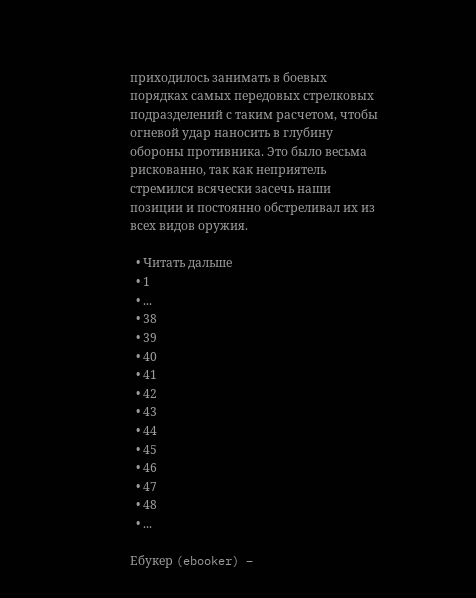приходилось занимать в боевых порядках самых передовых стрелковых подразделений с таким расчетом, чтобы огневой удар наносить в глубину обороны противника. Это было весьма рискованно, так как неприятель стремился всячески засечь наши позиции и постоянно обстреливал их из всех видов оружия.

  • Читать дальше
  • 1
  • ...
  • 38
  • 39
  • 40
  • 41
  • 42
  • 43
  • 44
  • 45
  • 46
  • 47
  • 48
  • ...

Ебукер (ebooker) –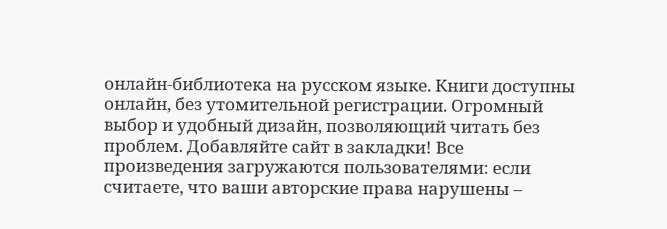онлайн-библиотека на русском языке. Книги доступны онлайн, без утомительной регистрации. Огромный выбор и удобный дизайн, позволяющий читать без проблем. Добавляйте сайт в закладки! Все произведения загружаются пользователями: если считаете, что ваши авторские права нарушены –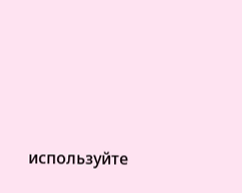используйте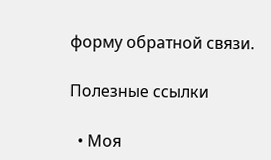форму обратной связи.

Полезные ссылки

  • Моя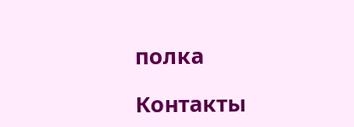полка

Контакты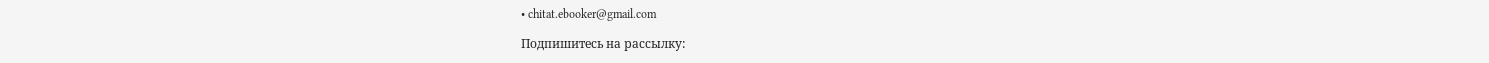• chitat.ebooker@gmail.com

Подпишитесь на рассылку: